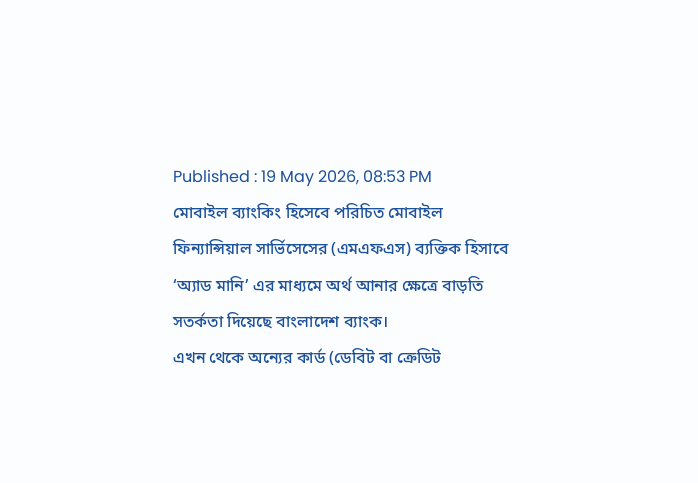Published : 19 May 2026, 08:53 PM
মোবাইল ব্যাংকিং হিসেবে পরিচিত মোবাইল ফিন্যান্সিয়াল সার্ভিসেসের (এমএফএস) ব্যক্তিক হিসাবে ‘অ্যাড মানি’ এর মাধ্যমে অর্থ আনার ক্ষেত্রে বাড়তি সতর্কতা দিয়েছে বাংলাদেশ ব্যাংক।
এখন থেকে অন্যের কার্ড (ডেবিট বা ক্রেডিট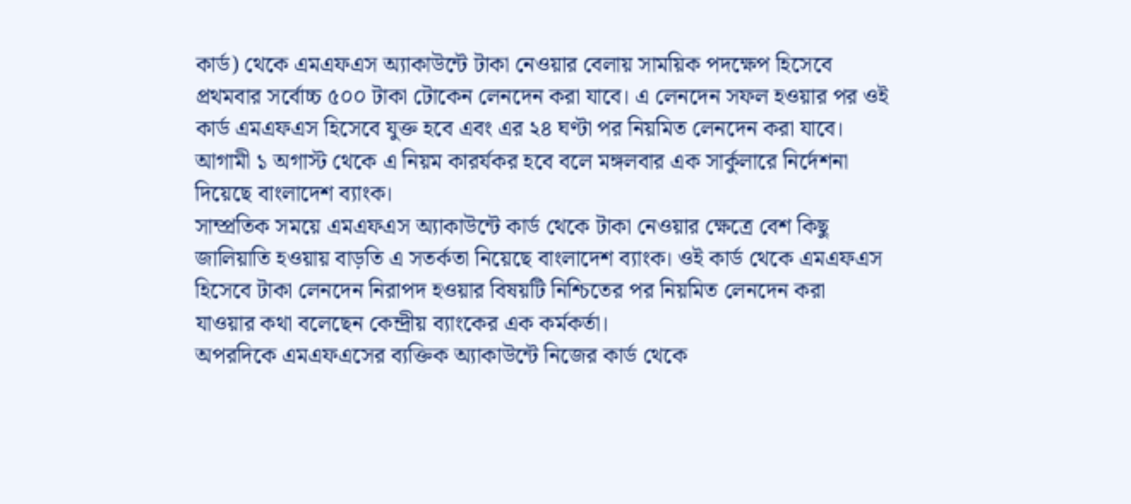কার্ড) থেকে এমএফএস অ্যাকাউন্টে টাকা নেওয়ার বেলায় সাময়িক পদক্ষেপ হিসেবে প্রথমবার সর্বোচ্চ ৫০০ টাকা টোকেন লেনদেন করা যাবে। এ লেনদেন সফল হওয়ার পর ওই কার্ড এমএফএস হিসেবে যুক্ত হবে এবং এর ২৪ ঘণ্টা পর নিয়মিত লেনদেন করা যাবে।
আগামী ১ অগাস্ট থেকে এ নিয়ম কারর্যকর হবে বলে মঙ্গলবার এক সার্কুলারে নির্দেশনা দিয়েছে বাংলাদেশ ব্যাংক।
সাম্প্রতিক সময়ে এমএফএস অ্যাকাউন্টে কার্ড থেকে টাকা নেওয়ার ক্ষেত্রে বেশ কিছু জালিয়াতি হওয়ায় বাড়তি এ সতর্কতা নিয়েছে বাংলাদেশ ব্যাংক। ওই কার্ড থেকে এমএফএস হিসেবে টাকা লেনদেন নিরাপদ হওয়ার বিষয়টি নিশ্চিতের পর নিয়মিত লেনদেন করা যাওয়ার কথা বলেছেন কেন্দ্রীয় ব্যাংকের এক কর্মকর্তা।
অপরদিকে এমএফএসের ব্যক্তিক অ্যাকাউন্টে নিজের কার্ড থেকে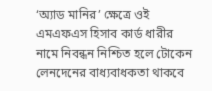‘অ্যাড মানির’ ক্ষেত্রে ওই এমএফএস হিসাব কার্ড ধারীর নামে নিবন্ধন নিশ্চিত হলে টোকেন লেনদেনের বাধ্যবাধকতা থাকবে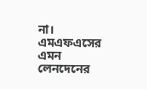না।
এমএফএসের এমন লেনদেনের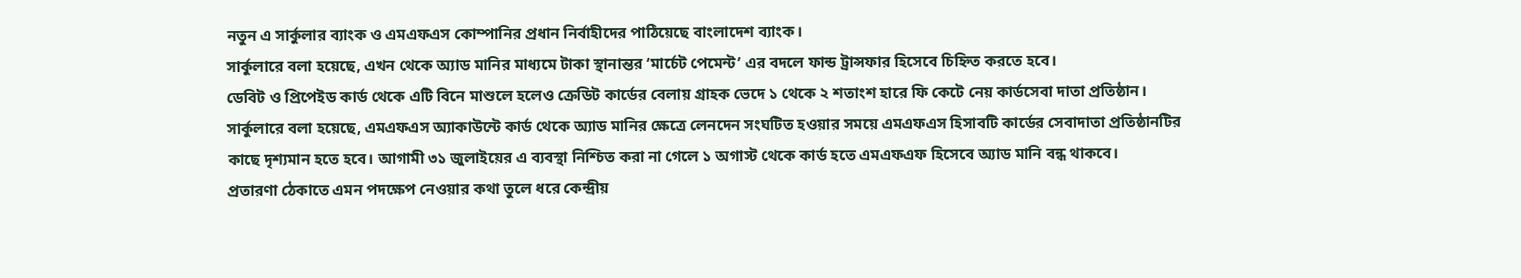নতুন এ সার্কুলার ব্যাংক ও এমএফএস কোম্পানির প্রধান নির্বাহীদের পাঠিয়েছে বাংলাদেশ ব্যাংক।
সার্কুলারে বলা হয়েছে, এখন থেকে অ্যাড মানির মাধ্যমে টাকা স্থানান্তর ‘মার্চেট পেমেন্ট’ এর বদলে ফান্ড ট্রান্সফার হিসেবে চিহ্নিত করতে হবে।
ডেবিট ও প্রিপেইড কার্ড থেকে এটি বিনে মাশুলে হলেও ক্রেডিট কার্ডের বেলায় গ্রাহক ভেদে ১ থেকে ২ শতাংশ হারে ফি কেটে নেয় কার্ডসেবা দাতা প্রতিষ্ঠান।
সার্কুলারে বলা হয়েছে, এমএফএস অ্যাকাউন্টে কার্ড থেকে অ্যাড মানির ক্ষেত্রে লেনদেন সংঘটিত হওয়ার সময়ে এমএফএস হিসাবটি কার্ডের সেবাদাতা প্রতিষ্ঠানটির কাছে দৃশ্যমান হতে হবে। আগামী ৩১ জুলাইয়ের এ ব্যবস্থা নিশ্চিত করা না গেলে ১ অগাস্ট থেকে কার্ড হতে এমএফএফ হিসেবে অ্যাড মানি বন্ধ থাকবে।
প্রতারণা ঠেকাতে এমন পদক্ষেপ নেওয়ার কথা তুলে ধরে কেন্দ্রীয়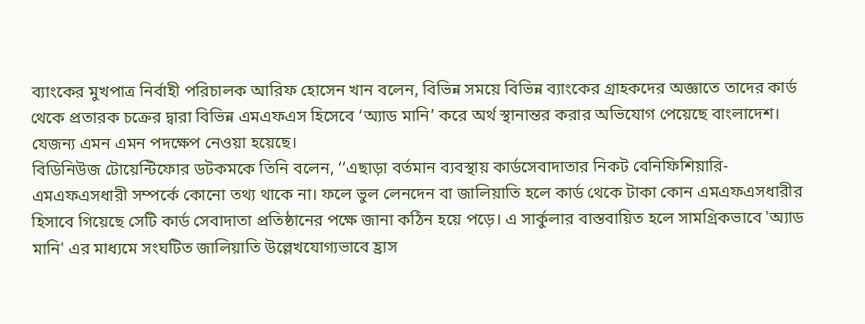ব্যাংকের মুখপাত্র নির্বাহী পরিচালক আরিফ হোসেন খান বলেন, বিভিন্ন সময়ে বিভিন্ন ব্যাংকের গ্রাহকদের অজ্ঞাতে তাদের কার্ড থেকে প্রতারক চক্রের দ্বারা বিভিন্ন এমএফএস হিসেবে ‘অ্যাড মানি’ করে অর্থ স্থানান্তর করার অভিযোগ পেয়েছে বাংলাদেশ। যেজন্য এমন এমন পদক্ষেপ নেওয়া হয়েছে।
বিডিনিউজ টোয়েন্টিফোর ডটকমকে তিনি বলেন, ‘‘এছাড়া বর্তমান ব্যবস্থায় কার্ডসেবাদাতার নিকট বেনিফিশিয়ারি-এমএফএসধারী সম্পর্কে কোনো তথ্য থাকে না। ফলে ভুল লেনদেন বা জালিয়াতি হলে কার্ড থেকে টাকা কোন এমএফএসধারীর হিসাবে গিয়েছে সেটি কার্ড সেবাদাতা প্রতিষ্ঠানের পক্ষে জানা কঠিন হয়ে পড়ে। এ সার্কুলার বাস্তবায়িত হলে সামগ্রিকভাবে 'অ্যাড মানি' এর মাধ্যমে সংঘটিত জালিয়াতি উল্লেখযোগ্যভাবে হ্রাস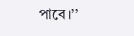পাবে।’’